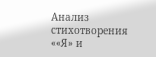Анализ стихотворения ««Я» и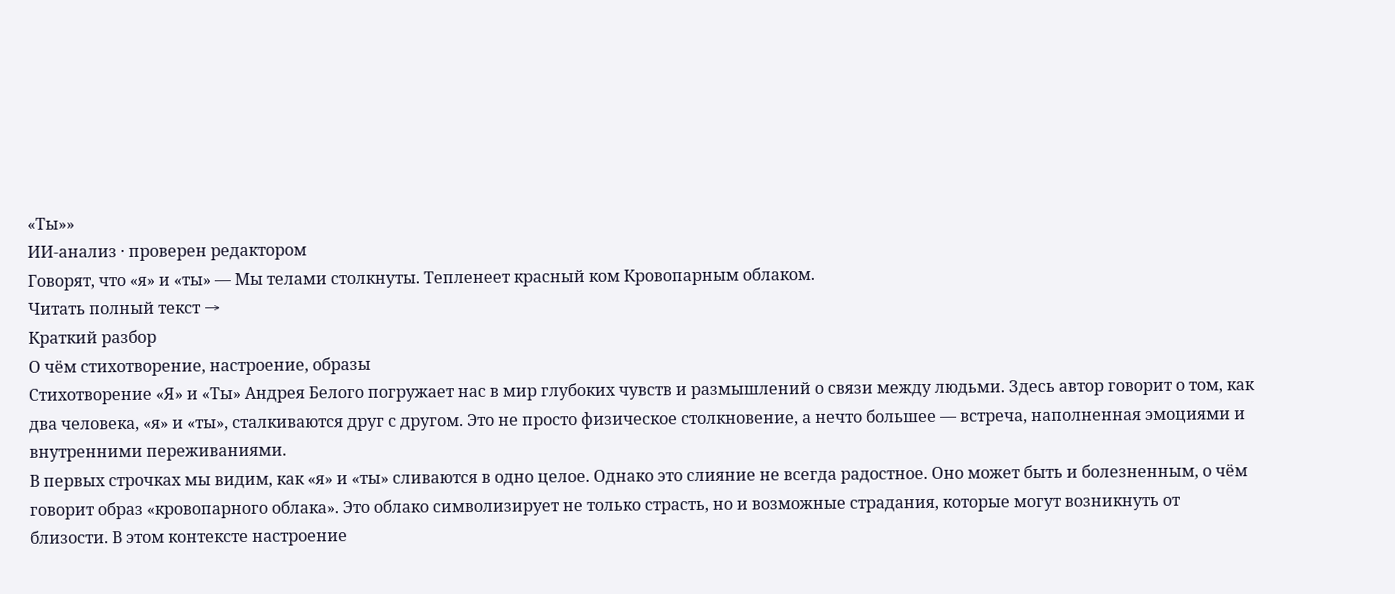«Ты»»
ИИ-анализ · проверен редактором
Говорят, что «я» и «ты» — Мы телами столкнуты. Тепленеет красный ком Кровопарным облаком.
Читать полный текст →
Краткий разбор
О чём стихотворение, настроение, образы
Стихотворение «Я» и «Ты» Андрея Белого погружает нас в мир глубоких чувств и размышлений о связи между людьми. Здесь автор говорит о том, как два человека, «я» и «ты», сталкиваются друг с другом. Это не просто физическое столкновение, а нечто большее — встреча, наполненная эмоциями и внутренними переживаниями.
В первых строчках мы видим, как «я» и «ты» сливаются в одно целое. Однако это слияние не всегда радостное. Оно может быть и болезненным, о чём говорит образ «кровопарного облака». Это облако символизирует не только страсть, но и возможные страдания, которые могут возникнуть от близости. В этом контексте настроение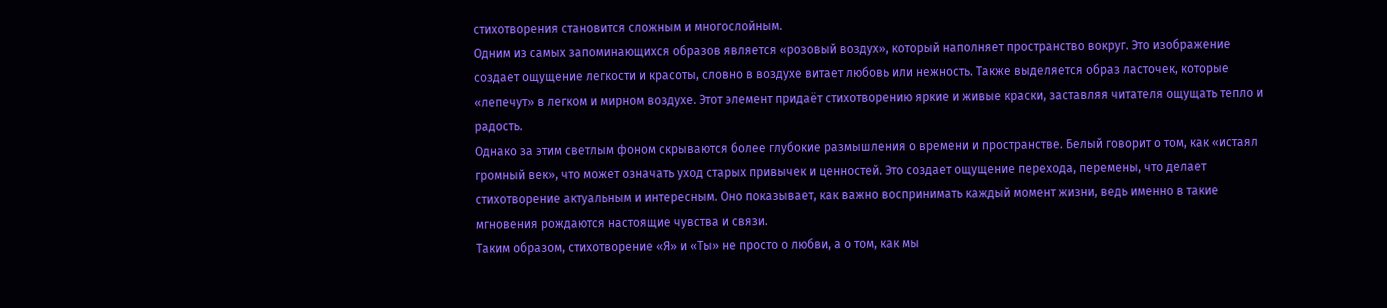стихотворения становится сложным и многослойным.
Одним из самых запоминающихся образов является «розовый воздух», который наполняет пространство вокруг. Это изображение создает ощущение легкости и красоты, словно в воздухе витает любовь или нежность. Также выделяется образ ласточек, которые «лепечут» в легком и мирном воздухе. Этот элемент придаёт стихотворению яркие и живые краски, заставляя читателя ощущать тепло и радость.
Однако за этим светлым фоном скрываются более глубокие размышления о времени и пространстве. Белый говорит о том, как «истаял громный век», что может означать уход старых привычек и ценностей. Это создает ощущение перехода, перемены, что делает стихотворение актуальным и интересным. Оно показывает, как важно воспринимать каждый момент жизни, ведь именно в такие мгновения рождаются настоящие чувства и связи.
Таким образом, стихотворение «Я» и «Ты» не просто о любви, а о том, как мы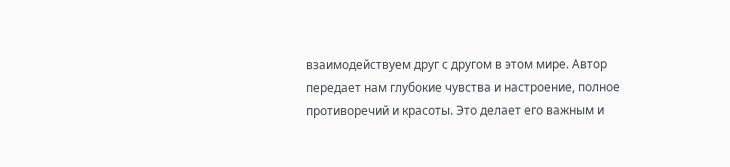взаимодействуем друг с другом в этом мире. Автор передает нам глубокие чувства и настроение, полное противоречий и красоты. Это делает его важным и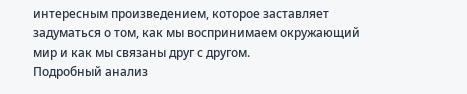интересным произведением, которое заставляет задуматься о том, как мы воспринимаем окружающий мир и как мы связаны друг с другом.
Подробный анализ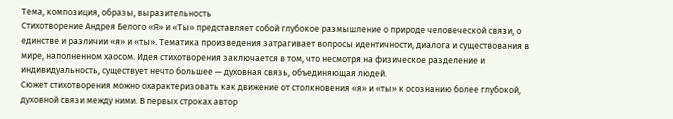Тема, композиция, образы, выразительность
Стихотворение Андрея Белого «Я» и «Ты» представляет собой глубокое размышление о природе человеческой связи, о единстве и различии «я» и «ты». Тематика произведения затрагивает вопросы идентичности, диалога и существования в мире, наполненном хаосом. Идея стихотворения заключается в том, что несмотря на физическое разделение и индивидуальность, существует нечто большее — духовная связь, объединяющая людей.
Сюжет стихотворения можно охарактеризовать как движение от столкновения «я» и «ты» к осознанию более глубокой, духовной связи между ними. В первых строках автор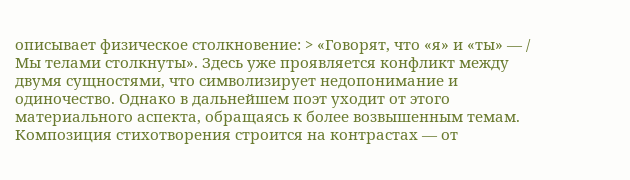описывает физическое столкновение: > «Говорят, что «я» и «ты» — / Мы телами столкнуты». Здесь уже проявляется конфликт между двумя сущностями, что символизирует недопонимание и одиночество. Однако в дальнейшем поэт уходит от этого материального аспекта, обращаясь к более возвышенным темам.
Композиция стихотворения строится на контрастах — от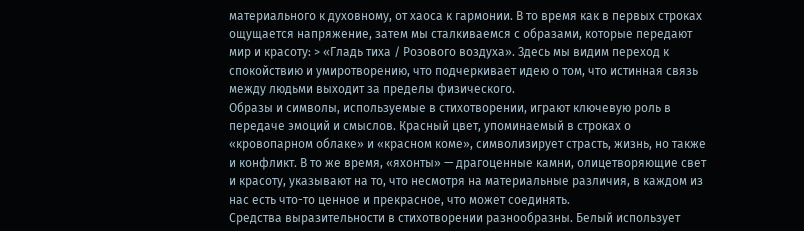материального к духовному, от хаоса к гармонии. В то время как в первых строках ощущается напряжение, затем мы сталкиваемся с образами, которые передают мир и красоту: > «Гладь тиха / Розового воздуха». Здесь мы видим переход к спокойствию и умиротворению, что подчеркивает идею о том, что истинная связь между людьми выходит за пределы физического.
Образы и символы, используемые в стихотворении, играют ключевую роль в передаче эмоций и смыслов. Красный цвет, упоминаемый в строках о «кровопарном облаке» и «красном коме», символизирует страсть, жизнь, но также и конфликт. В то же время, «яхонты» — драгоценные камни, олицетворяющие свет и красоту, указывают на то, что несмотря на материальные различия, в каждом из нас есть что-то ценное и прекрасное, что может соединять.
Средства выразительности в стихотворении разнообразны. Белый использует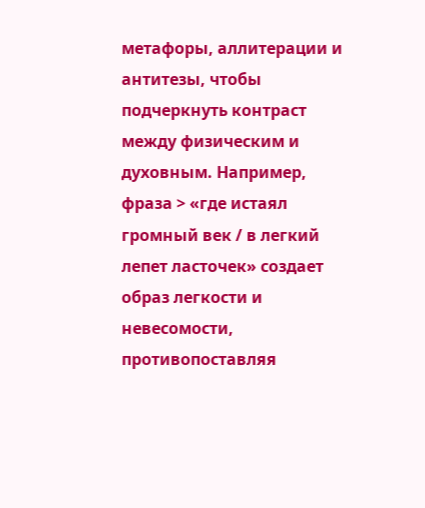метафоры, аллитерации и антитезы, чтобы подчеркнуть контраст между физическим и духовным. Например, фраза > «где истаял громный век / в легкий лепет ласточек» создает образ легкости и невесомости, противопоставляя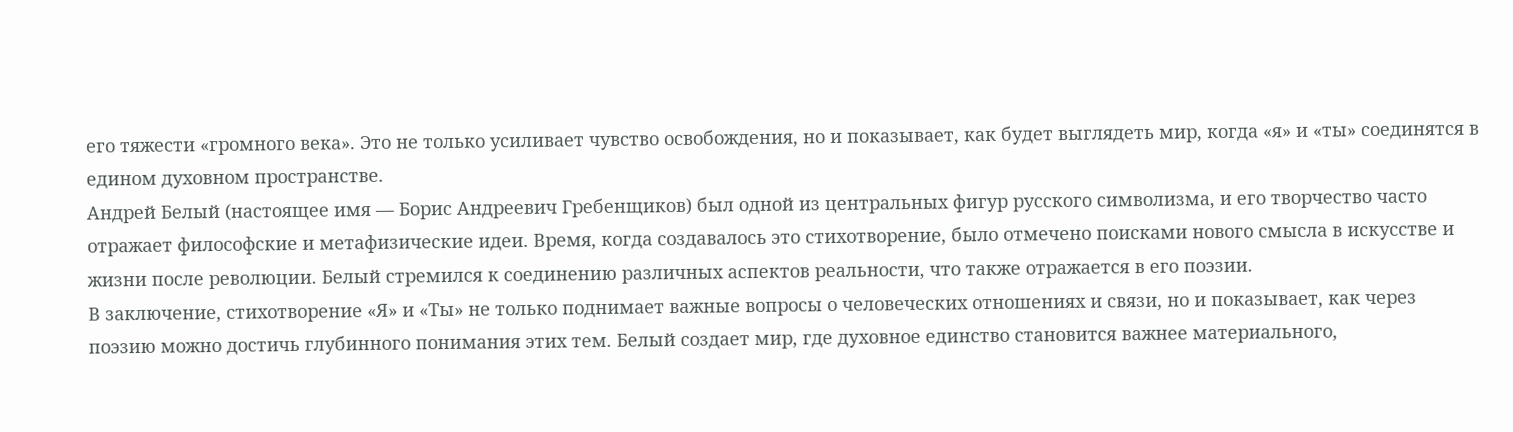его тяжести «громного века». Это не только усиливает чувство освобождения, но и показывает, как будет выглядеть мир, когда «я» и «ты» соединятся в едином духовном пространстве.
Андрей Белый (настоящее имя — Борис Андреевич Гребенщиков) был одной из центральных фигур русского символизма, и его творчество часто отражает философские и метафизические идеи. Время, когда создавалось это стихотворение, было отмечено поисками нового смысла в искусстве и жизни после революции. Белый стремился к соединению различных аспектов реальности, что также отражается в его поэзии.
В заключение, стихотворение «Я» и «Ты» не только поднимает важные вопросы о человеческих отношениях и связи, но и показывает, как через поэзию можно достичь глубинного понимания этих тем. Белый создает мир, где духовное единство становится важнее материального,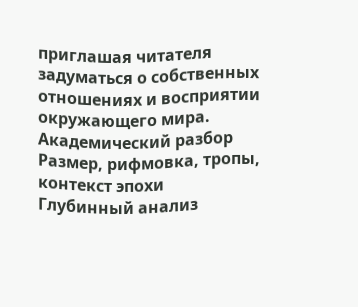приглашая читателя задуматься о собственных отношениях и восприятии окружающего мира.
Академический разбор
Размер, рифмовка, тропы, контекст эпохи
Глубинный анализ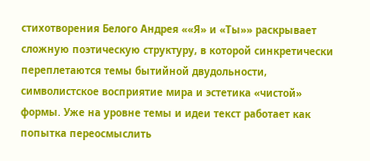стихотворения Белого Андрея ««Я» и «Ты»» раскрывает сложную поэтическую структуру, в которой синкретически переплетаются темы бытийной двудольности, символистское восприятие мира и эстетика «чистой» формы. Уже на уровне темы и идеи текст работает как попытка переосмыслить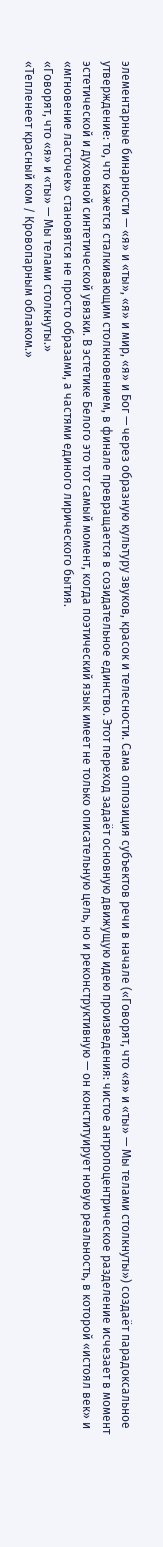элементарные бинарности — «я» и «ты», «я» и мир, «я» и Бог — через образную культуру звуков, красок и телесности. Сама оппозиция субъектов речи в начале («Говорят, что «я» и «ты» — Мы телами столкнуты») создаёт парадоксальное утверждение: то, что кажется сталкивающим столкновением, в финале превращается в созидательное единство. Этот переход задаёт основную движущую идею произведения: чистое антропоцентрическое разделение исчезает в момент эстетической и духовной синтетической увязки. В эстетике Белого это тот самый момент, когда поэтический язык имеет не только описательную цель, но и реконструктивную — он конституирует новую реальность, в которой «истоял век» и «мгновение ласточек» становятся не просто образами, а частями единого лирического бытия.
«Говорят, что «я» и «ты» — Мы телами столкнуты.»
«Тепленеет красный ком / Кровопарным облаком.»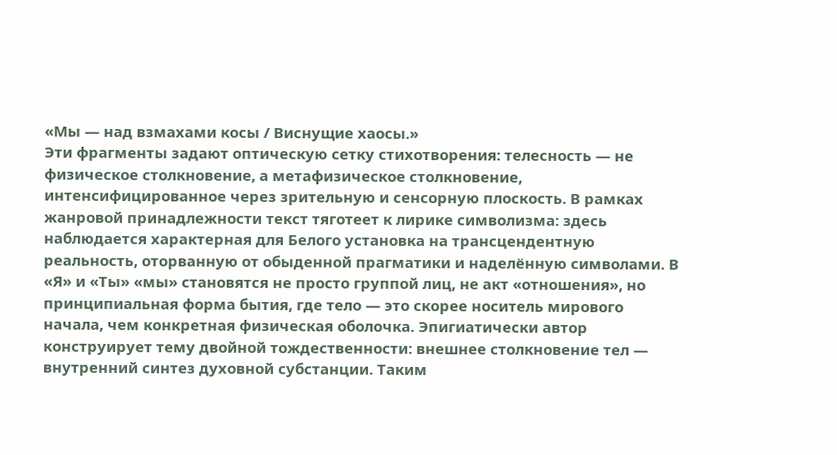«Мы — над взмахами косы / Виснущие хаосы.»
Эти фрагменты задают оптическую сетку стихотворения: телесность — не физическое столкновение, а метафизическое столкновение, интенсифицированное через зрительную и сенсорную плоскость. В рамках жанровой принадлежности текст тяготеет к лирике символизма: здесь наблюдается характерная для Белого установка на трансцендентную реальность, оторванную от обыденной прагматики и наделённую символами. В «Я» и «Ты» «мы» становятся не просто группой лиц, не акт «отношения», но принципиальная форма бытия, где тело — это скорее носитель мирового начала, чем конкретная физическая оболочка. Эпигиатически автор конструирует тему двойной тождественности: внешнее столкновение тел — внутренний синтез духовной субстанции. Таким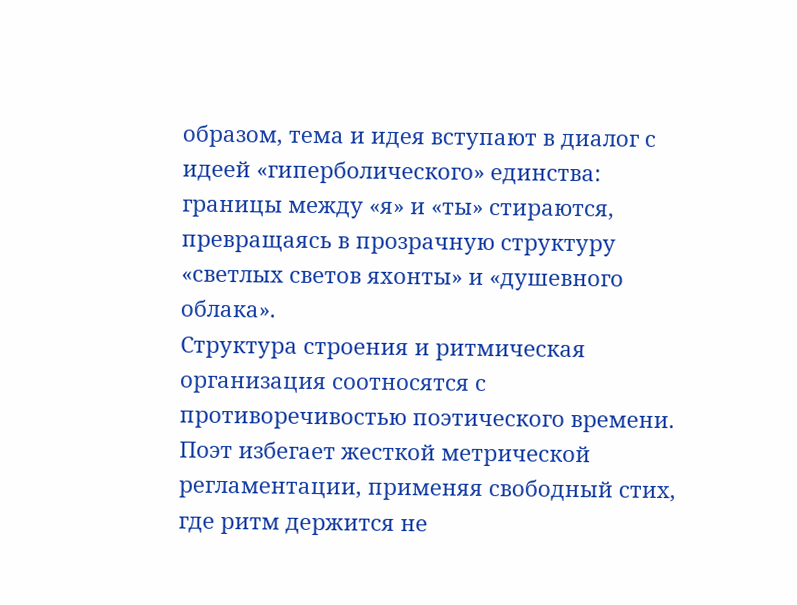образом, тема и идея вступают в диалог с идеей «гиперболического» единства: границы между «я» и «ты» стираются, превращаясь в прозрачную структуру «светлых светов яхонты» и «душевного облака».
Структура строения и ритмическая организация соотносятся с противоречивостью поэтического времени. Поэт избегает жесткой метрической регламентации, применяя свободный стих, где ритм держится не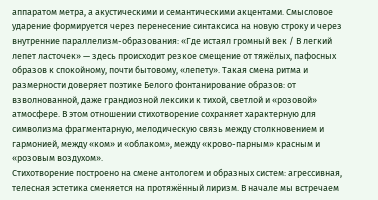аппаратом метра, а акустическими и семантическими акцентами. Смысловое ударение формируется через перенесение синтаксиса на новую строку и через внутренние параллелизм-образования: «Где истаял громный век / В легкий лепет ласточек» — здесь происходит резкое смещение от тяжёлых, пафосных образов к спокойному, почти бытовому, «лепету». Такая смена ритма и размерности доверяет поэтике Белого фонтанирование образов: от взволнованной, даже грандиозной лексики к тихой, светлой и «розовой» атмосфере. В этом отношении стихотворение сохраняет характерную для символизма фрагментарную, мелодическую связь между столкновением и гармонией, между «ком» и «облаком», между «крово-парным» красным и «розовым воздухом».
Стихотворение построено на смене антологем и образных систем: агрессивная, телесная эстетика сменяется на протяжённый лиризм. В начале мы встречаем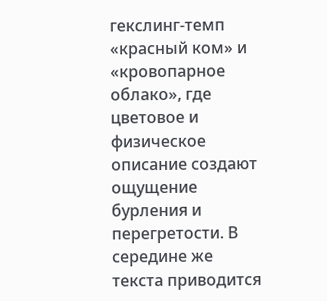гекслинг-темп «красный ком» и «кровопарное облако», где цветовое и физическое описание создают ощущение бурления и перегретости. В середине же текста приводится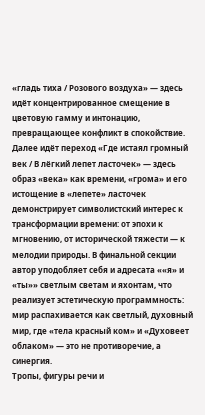«гладь тиха / Розового воздуха» — здесь идёт концентрированное смещение в цветовую гамму и интонацию, превращающее конфликт в спокойствие. Далее идёт переход «Где истаял громный век / В лёгкий лепет ласточек» — здесь образ «века» как времени, «грома» и его истощение в «лепете» ласточек демонстрирует символистский интерес к трансформации времени: от эпохи к мгновению, от исторической тяжести — к мелодии природы. В финальной секции автор уподобляет себя и адресата ««я» и «ты»» светлым светам и яхонтам, что реализует эстетическую программность: мир распахивается как светлый, духовный мир, где «тела красный ком» и «Духовеет облаком» — это не противоречие, а синергия.
Тропы, фигуры речи и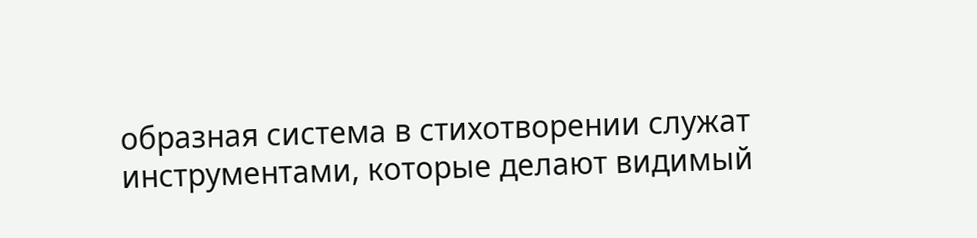образная система в стихотворении служат инструментами, которые делают видимый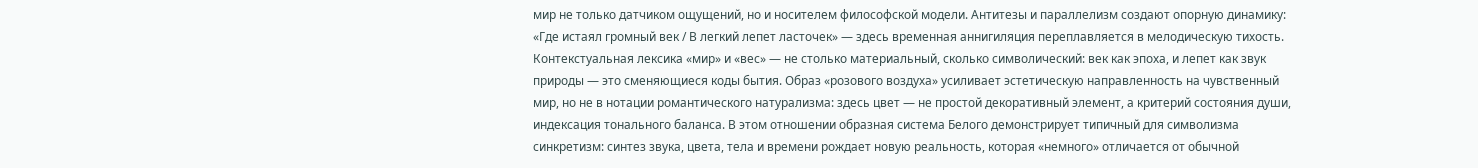мир не только датчиком ощущений, но и носителем философской модели. Антитезы и параллелизм создают опорную динамику: «Где истаял громный век / В легкий лепет ласточек» — здесь временная аннигиляция переплавляется в мелодическую тихость. Контекстуальная лексика «мир» и «вес» — не столько материальный, сколько символический: век как эпоха, и лепет как звук природы — это сменяющиеся коды бытия. Образ «розового воздуха» усиливает эстетическую направленность на чувственный мир, но не в нотации романтического натурализма: здесь цвет — не простой декоративный элемент, а критерий состояния души, индексация тонального баланса. В этом отношении образная система Белого демонстрирует типичный для символизма синкретизм: синтез звука, цвета, тела и времени рождает новую реальность, которая «немного» отличается от обычной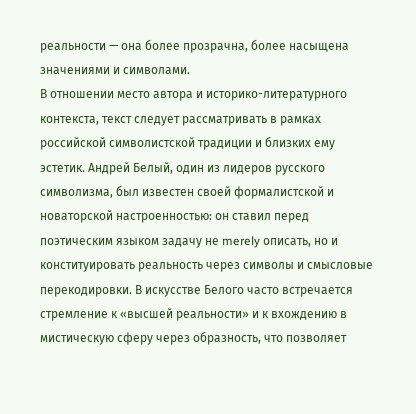реальности — она более прозрачна, более насыщена значениями и символами.
В отношении место автора и историко-литературного контекста, текст следует рассматривать в рамках российской символистской традиции и близких ему эстетик. Андрей Белый, один из лидеров русского символизма, был известен своей формалистской и новаторской настроенностью: он ставил перед поэтическим языком задачу не merely описать, но и конституировать реальность через символы и смысловые перекодировки. В искусстве Белого часто встречается стремление к «высшей реальности» и к вхождению в мистическую сферу через образность, что позволяет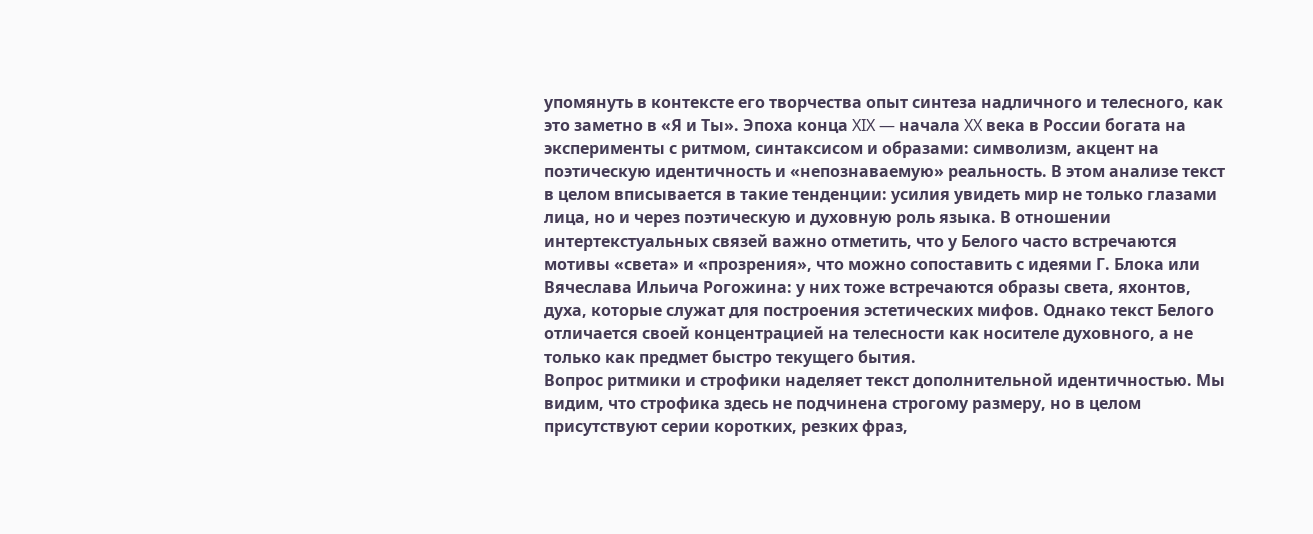упомянуть в контексте его творчества опыт синтеза надличного и телесного, как это заметно в «Я и Ты». Эпоха конца XIX — начала XX века в России богата на эксперименты с ритмом, синтаксисом и образами: символизм, акцент на поэтическую идентичность и «непознаваемую» реальность. В этом анализе текст в целом вписывается в такие тенденции: усилия увидеть мир не только глазами лица, но и через поэтическую и духовную роль языка. В отношении интертекстуальных связей важно отметить, что у Белого часто встречаются мотивы «света» и «прозрения», что можно сопоставить с идеями Г. Блока или Вячеслава Ильича Рогожина: у них тоже встречаются образы света, яхонтов, духа, которые служат для построения эстетических мифов. Однако текст Белого отличается своей концентрацией на телесности как носителе духовного, а не только как предмет быстро текущего бытия.
Вопрос ритмики и строфики наделяет текст дополнительной идентичностью. Мы видим, что строфика здесь не подчинена строгому размеру, но в целом присутствуют серии коротких, резких фраз,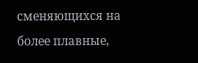сменяющихся на более плавные,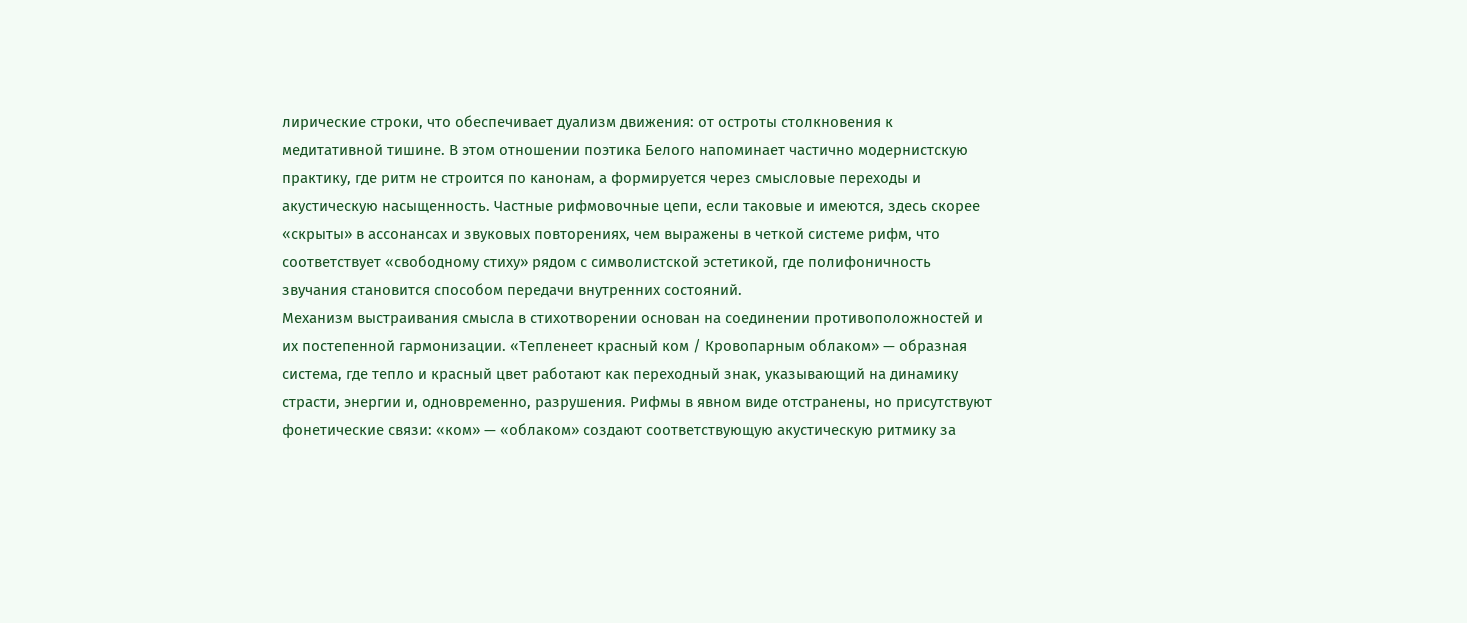лирические строки, что обеспечивает дуализм движения: от остроты столкновения к медитативной тишине. В этом отношении поэтика Белого напоминает частично модернистскую практику, где ритм не строится по канонам, а формируется через смысловые переходы и акустическую насыщенность. Частные рифмовочные цепи, если таковые и имеются, здесь скорее «скрыты» в ассонансах и звуковых повторениях, чем выражены в четкой системе рифм, что соответствует «свободному стиху» рядом с символистской эстетикой, где полифоничность звучания становится способом передачи внутренних состояний.
Механизм выстраивания смысла в стихотворении основан на соединении противоположностей и их постепенной гармонизации. «Тепленеет красный ком / Кровопарным облаком» — образная система, где тепло и красный цвет работают как переходный знак, указывающий на динамику страсти, энергии и, одновременно, разрушения. Рифмы в явном виде отстранены, но присутствуют фонетические связи: «ком» — «облаком» создают соответствующую акустическую ритмику за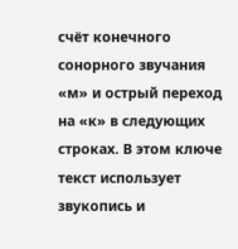счёт конечного сонорного звучания «м» и острый переход на «к» в следующих строках. В этом ключе текст использует звукопись и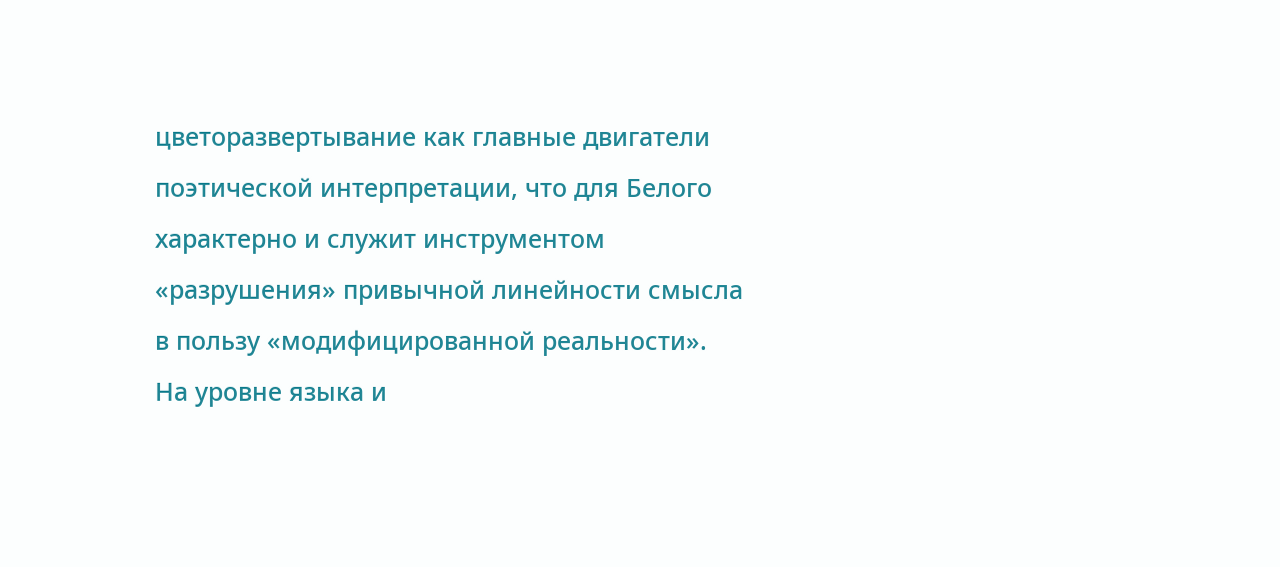цветоразвертывание как главные двигатели поэтической интерпретации, что для Белого характерно и служит инструментом «разрушения» привычной линейности смысла в пользу «модифицированной реальности».
На уровне языка и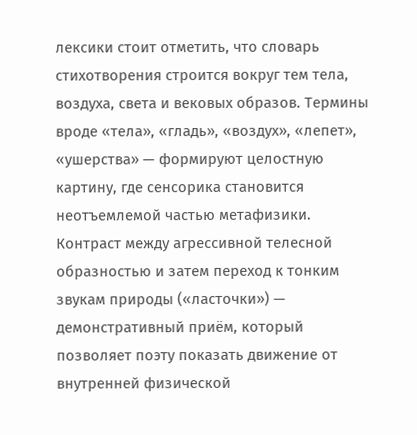лексики стоит отметить, что словарь стихотворения строится вокруг тем тела, воздуха, света и вековых образов. Термины вроде «тела», «гладь», «воздух», «лепет», «ушерства» — формируют целостную картину, где сенсорика становится неотъемлемой частью метафизики. Контраст между агрессивной телесной образностью и затем переход к тонким звукам природы («ласточки») — демонстративный приём, который позволяет поэту показать движение от внутренней физической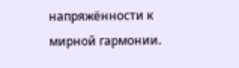напряжённости к мирной гармонии.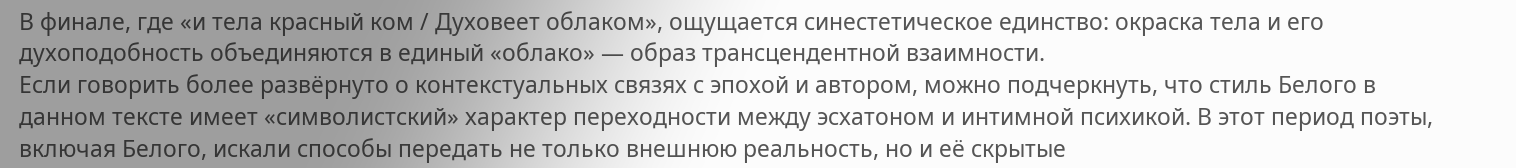В финале, где «и тела красный ком / Духовеет облаком», ощущается синестетическое единство: окраска тела и его духоподобность объединяются в единый «облако» — образ трансцендентной взаимности.
Если говорить более развёрнуто о контекстуальных связях с эпохой и автором, можно подчеркнуть, что стиль Белого в данном тексте имеет «символистский» характер переходности между эсхатоном и интимной психикой. В этот период поэты, включая Белого, искали способы передать не только внешнюю реальность, но и её скрытые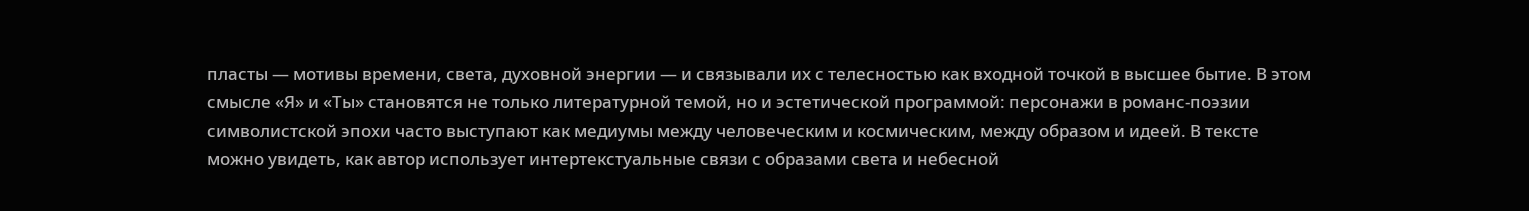пласты — мотивы времени, света, духовной энергии — и связывали их с телесностью как входной точкой в высшее бытие. В этом смысле «Я» и «Ты» становятся не только литературной темой, но и эстетической программой: персонажи в романс-поэзии символистской эпохи часто выступают как медиумы между человеческим и космическим, между образом и идеей. В тексте можно увидеть, как автор использует интертекстуальные связи с образами света и небесной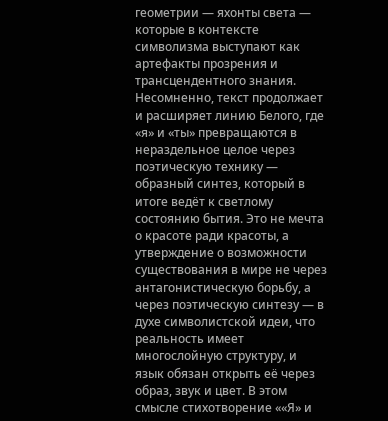геометрии — яхонты света — которые в контексте символизма выступают как артефакты прозрения и трансцендентного знания.
Несомненно, текст продолжает и расширяет линию Белого, где «я» и «ты» превращаются в нераздельное целое через поэтическую технику — образный синтез, который в итоге ведёт к светлому состоянию бытия. Это не мечта о красоте ради красоты, а утверждение о возможности существования в мире не через антагонистическую борьбу, а через поэтическую синтезу — в духе символистской идеи, что реальность имеет многослойную структуру, и язык обязан открыть её через образ, звук и цвет. В этом смысле стихотворение ««Я» и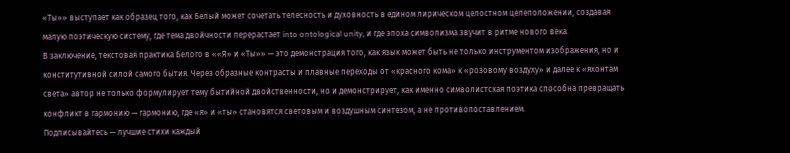«Ты»» выступает как образец того, как Белый может сочетать телесность и духовность в едином лирическом целостном целеположении, создавая малую поэтическую систему, где тема двойчности перерастает into ontological unity, и где эпоха символизма звучит в ритме нового века.
В заключение, текстовая практика Белого в ««Я» и «Ты»» — это демонстрация того, как язык может быть не только инструментом изображения, но и конститутивной силой самого бытия. Через образные контрасты и плавные переходы от «красного кома» к «розовому воздуху» и далее к «яхонтам света» автор не только формулирует тему бытийной двойственности, но и демонстрирует, как именно символистская поэтика способна превращать конфликт в гармонию — гармонию, где «я» и «ты» становятся световым и воздушным синтезом, а не противопоставлением.
Подписывайтесь — лучшие стихи каждый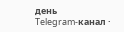день
Telegram-канал ·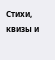Стихи, квизы и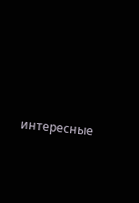интересные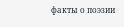факты о поэзии